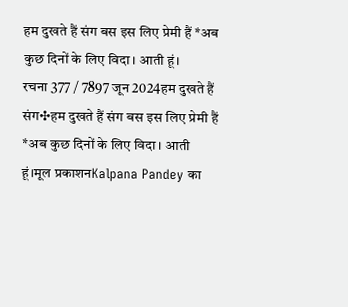हम दुखते हैं संग बस इस लिए प्रेमी हैं *अब कुछ दिनों के लिए विदा। आती हूं।
रचना 377 / 7897 जून 2024हम दुखते हैं संग✣हम दुखते हैं संग बस इस लिए प्रेमी हैं *अब कुछ दिनों के लिए विदा। आती हूं।मूल प्रकाशनKalpana Pandey का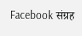Facebook संग्रह